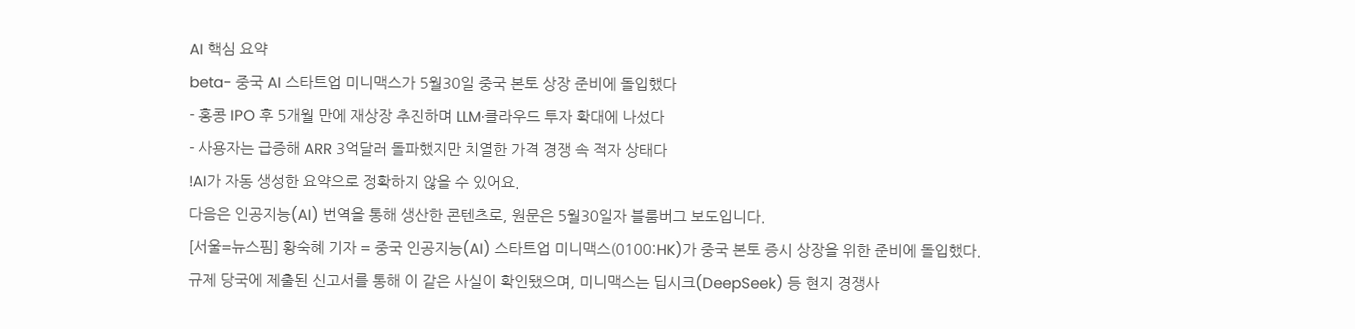AI 핵심 요약
beta- 중국 AI 스타트업 미니맥스가 5월30일 중국 본토 상장 준비에 돌입했다
- 홍콩 IPO 후 5개월 만에 재상장 추진하며 LLM·클라우드 투자 확대에 나섰다
- 사용자는 급증해 ARR 3억달러 돌파했지만 치열한 가격 경쟁 속 적자 상태다
!AI가 자동 생성한 요약으로 정확하지 않을 수 있어요.
다음은 인공지능(AI) 번역을 통해 생산한 콘텐츠로, 원문은 5월30일자 블룸버그 보도입니다.
[서울=뉴스핌] 황숙혜 기자 = 중국 인공지능(AI) 스타트업 미니맥스(0100:HK)가 중국 본토 증시 상장을 위한 준비에 돌입했다.
규제 당국에 제출된 신고서를 통해 이 같은 사실이 확인됐으며, 미니맥스는 딥시크(DeepSeek) 등 현지 경쟁사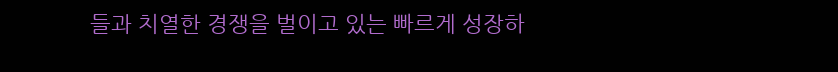들과 치열한 경쟁을 벌이고 있는 빠르게 성장하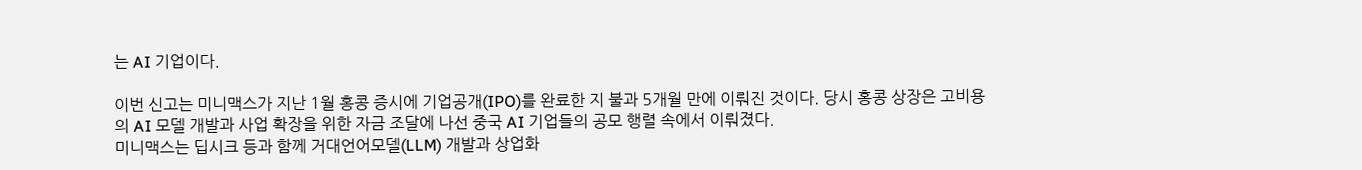는 AI 기업이다.

이번 신고는 미니맥스가 지난 1월 홍콩 증시에 기업공개(IPO)를 완료한 지 불과 5개월 만에 이뤄진 것이다. 당시 홍콩 상장은 고비용의 AI 모델 개발과 사업 확장을 위한 자금 조달에 나선 중국 AI 기업들의 공모 행렬 속에서 이뤄졌다.
미니맥스는 딥시크 등과 함께 거대언어모델(LLM) 개발과 상업화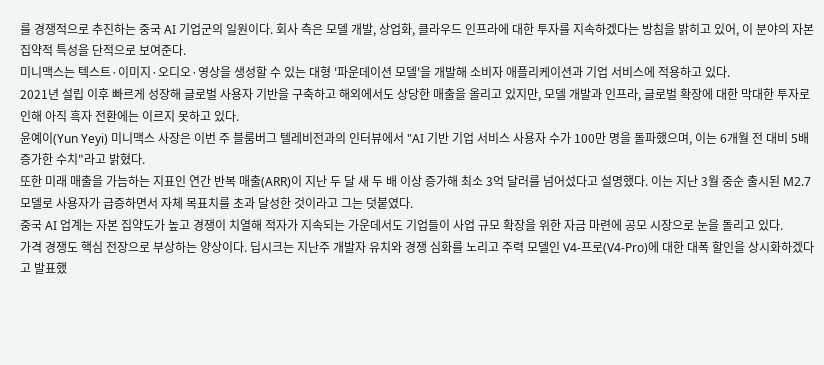를 경쟁적으로 추진하는 중국 AI 기업군의 일원이다. 회사 측은 모델 개발, 상업화, 클라우드 인프라에 대한 투자를 지속하겠다는 방침을 밝히고 있어, 이 분야의 자본 집약적 특성을 단적으로 보여준다.
미니맥스는 텍스트·이미지·오디오·영상을 생성할 수 있는 대형 '파운데이션 모델'을 개발해 소비자 애플리케이션과 기업 서비스에 적용하고 있다.
2021년 설립 이후 빠르게 성장해 글로벌 사용자 기반을 구축하고 해외에서도 상당한 매출을 올리고 있지만, 모델 개발과 인프라, 글로벌 확장에 대한 막대한 투자로 인해 아직 흑자 전환에는 이르지 못하고 있다.
윤예이(Yun Yeyi) 미니맥스 사장은 이번 주 블룸버그 텔레비전과의 인터뷰에서 "AI 기반 기업 서비스 사용자 수가 100만 명을 돌파했으며, 이는 6개월 전 대비 5배 증가한 수치"라고 밝혔다.
또한 미래 매출을 가늠하는 지표인 연간 반복 매출(ARR)이 지난 두 달 새 두 배 이상 증가해 최소 3억 달러를 넘어섰다고 설명했다. 이는 지난 3월 중순 출시된 M2.7 모델로 사용자가 급증하면서 자체 목표치를 초과 달성한 것이라고 그는 덧붙였다.
중국 AI 업계는 자본 집약도가 높고 경쟁이 치열해 적자가 지속되는 가운데서도 기업들이 사업 규모 확장을 위한 자금 마련에 공모 시장으로 눈을 돌리고 있다.
가격 경쟁도 핵심 전장으로 부상하는 양상이다. 딥시크는 지난주 개발자 유치와 경쟁 심화를 노리고 주력 모델인 V4-프로(V4-Pro)에 대한 대폭 할인을 상시화하겠다고 발표했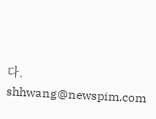다.
shhwang@newspim.com